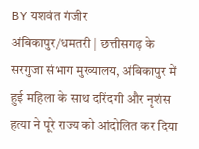BY यशवंत गंजीर
अंबिकापुर/धमतरी | छत्तीसगढ़ के सरगुजा संभाग मुख्यालय, अंबिकापुर में हुई महिला के साथ दरिंदगी और नृशंस हत्या ने पूरे राज्य को आंदोलित कर दिया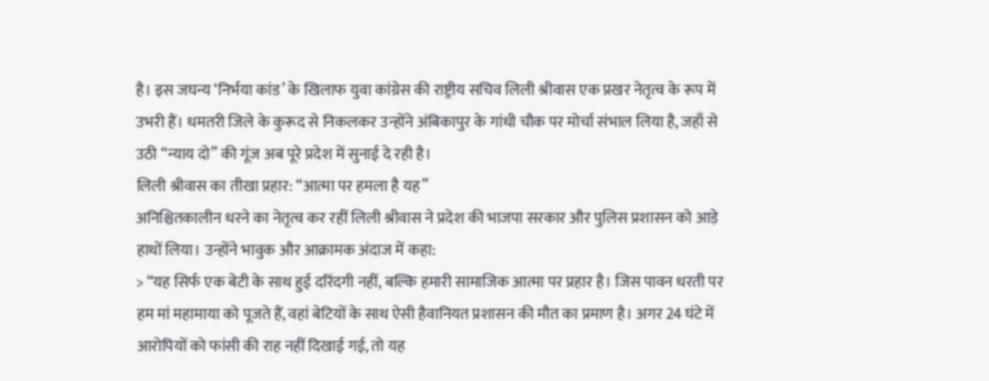है। इस जघन्य ‘निर्भया कांड’ के खिलाफ युवा कांग्रेस की राष्ट्रीय सचिव लिली श्रीवास एक प्रखर नेतृत्व के रूप में उभरी हैं। धमतरी जिले के कुरूद से निकलकर उन्होंने अंबिकापुर के गांधी चौक पर मोर्चा संभाल लिया है, जहाँ से उठी “न्याय दो” की गूंज अब पूरे प्रदेश में सुनाई दे रही है।
लिली श्रीवास का तीखा प्रहार: “आत्मा पर हमला है यह”
अनिश्चितकालीन धरने का नेतृत्व कर रहीं लिली श्रीवास ने प्रदेश की भाजपा सरकार और पुलिस प्रशासन को आड़े हाथों लिया। उन्होंने भावुक और आक्रामक अंदाज में कहा:
> “यह सिर्फ एक बेटी के साथ हुई दरिंदगी नहीं, बल्कि हमारी सामाजिक आत्मा पर प्रहार है। जिस पावन धरती पर हम मां महामाया को पूजते हैं, वहां बेटियों के साथ ऐसी हैवानियत प्रशासन की मौत का प्रमाण है। अगर 24 घंटे में आरोपियों को फांसी की राह नहीं दिखाई गई, तो यह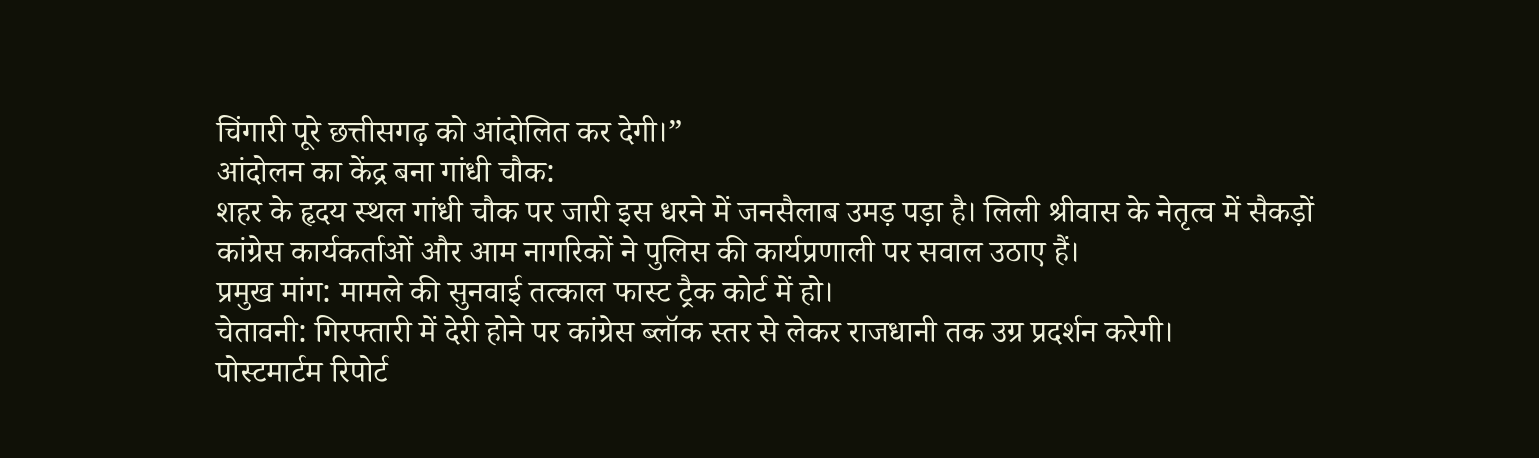चिंगारी पूरे छत्तीसगढ़ को आंदोलित कर देगी।”
आंदोलन का केंद्र बना गांधी चौक:
शहर के हृदय स्थल गांधी चौक पर जारी इस धरने में जनसैलाब उमड़ पड़ा है। लिली श्रीवास के नेतृत्व में सैकड़ों कांग्रेस कार्यकर्ताओं और आम नागरिकों ने पुलिस की कार्यप्रणाली पर सवाल उठाए हैं।
प्रमुख मांग: मामले की सुनवाई तत्काल फास्ट ट्रैक कोर्ट में हो।
चेतावनी: गिरफ्तारी में देरी होने पर कांग्रेस ब्लॉक स्तर से लेकर राजधानी तक उग्र प्रदर्शन करेगी।
पोस्टमार्टम रिपोर्ट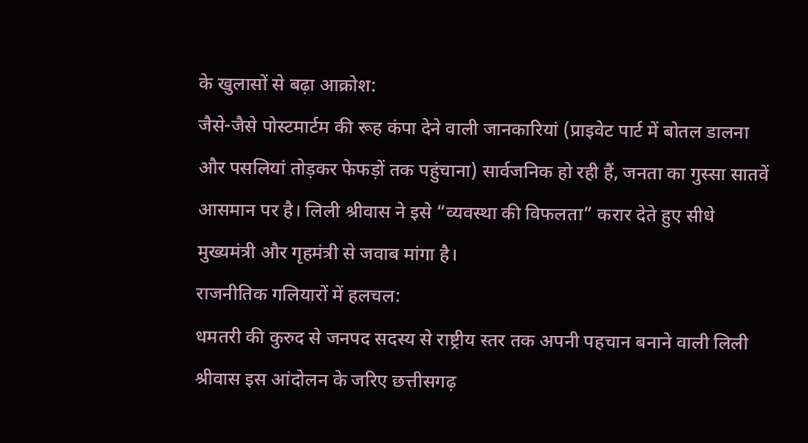के खुलासों से बढ़ा आक्रोश:
जैसे-जैसे पोस्टमार्टम की रूह कंपा देने वाली जानकारियां (प्राइवेट पार्ट में बोतल डालना और पसलियां तोड़कर फेफड़ों तक पहुंचाना) सार्वजनिक हो रही हैं, जनता का गुस्सा सातवें आसमान पर है। लिली श्रीवास ने इसे “व्यवस्था की विफलता” करार देते हुए सीधे मुख्यमंत्री और गृहमंत्री से जवाब मांगा है।
राजनीतिक गलियारों में हलचल:
धमतरी की कुरुद से जनपद सदस्य से राष्ट्रीय स्तर तक अपनी पहचान बनाने वाली लिली श्रीवास इस आंदोलन के जरिए छत्तीसगढ़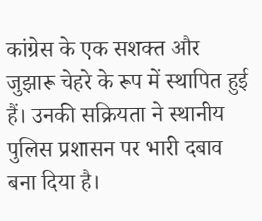कांग्रेस के एक सशक्त और जुझारू चेहरे के रूप में स्थापित हुई हैं। उनकी सक्रियता ने स्थानीय पुलिस प्रशासन पर भारी दबाव बना दिया है।